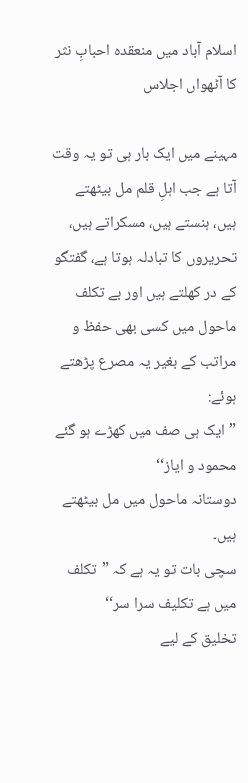اسلام آباد میں منعقدہ احبابِ نثر کا آٹھواں اجلاس

مہینے میں ایک بار ہی تو یہ وقت آتا ہے جب اہلِ قلم مل بیٹھتے ہیں، ہنستے ہیں، مسکراتے ہیں، تحریروں کا تبادلہ ہوتا ہے، گفتگو کے در کھلتے ہیں اور بے تکلف ماحول میں کسی بھی حفظ و مراتب کے بغیر یہ مصرع پڑھتے ہوئے:
”ایک ہی صف میں کھڑے ہو گئے محمود و ایاز‘‘
دوستانہ ماحول میں مل بیٹھتے ہیں۔
سچی بات تو یہ ہے کہ ”تکلف میں ہے تکلیف سرا سر‘‘
تخلیق کے لیے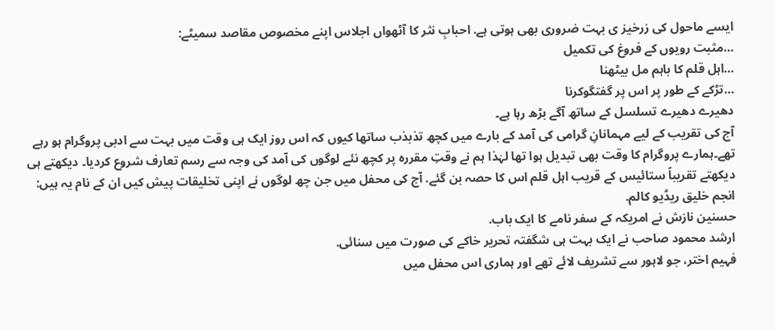ایسے ماحول کی زرخیز ی بہت ضروری بھی ہوتی ہے. احبابِ نثر کا آٹھواں اجلاس اپنے مخصوص مقاصد سمیٹے:
…مثبت رویوں کے فروغ کی تکمیل
…اہل قلم کا باہم مل بیٹھنا
…تڑکے کے طور پر اس پر گفتگوکرنا
دھیرے دھیرے تسلسل کے ساتھ آگے بڑھ رہا ہے۔
آج کی تقریب کے لیے مہمانانِ گرامی کی آمد کے بارے میں کچھ تذبذب ساتھا کیوں کہ اس روز ایک ہی وقت میں بہت سے ادبی پروگرام ہو رہے تھے۔ہمارے پروگرام کا وقت بھی تبدیل ہوا تھا لہٰذا ہم نے وقتِ مقررہ پر کچھ نئے لوگوں کی آمد کی وجہ سے رسم تعارف شروع کردیا۔ دیکھتے ہی دیکھتے تقریباً ستائیس کے قریب اہل قلم اس کا حصہ بن گئے. آج کی محفل میں جن چھ لوگوں نے اپنی تخلیقات پیش کیں ان کے نام یہ ہیں:
انجم خلیق ریڈیو کالم.
حسنین نازش نے امریکہ کے سفر نامے کا ایک باب.
ارشد محمود صاحب نے ایک بہت ہی شگفتہ تحریر خاکے کی صورت میں سنائی.
فہیم اختر، جو لاہور سے تشریف لائے تھے اور ہماری اس محفل میں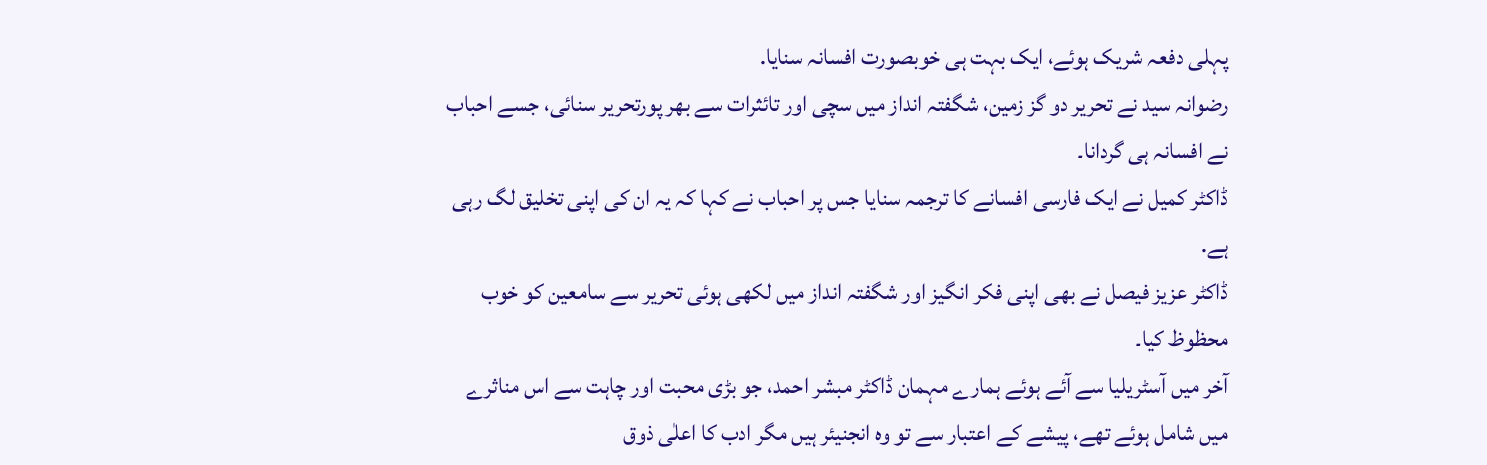پہلی دفعہ شریک ہوئے، ایک بہت ہی خوبصورت افسانہ سنایا.
رضوانہ سید نے تحریر دو گز زمین، شگفتہ انداز میں سچی اور تائثرات سے بھر پورتحریر سنائی، جسے احباب نے افسانہ ہی گردانا۔
ڈاکٹر کمیل نے ایک فارسی افسانے کا ترجمہ سنایا جس پر احباب نے کہا کہ یہ ان کی اپنی تخلیق لگ رہی ہے.
ڈاکٹر عزیز فیصل نے بھی اپنی فکر انگیز اور شگفتہ انداز میں لکھی ہوئی تحریر سے سامعین کو خوب محظوظ کیا۔
آخر میں آسٹریلیا سے آئے ہوئے ہمارے مہمان ڈاکٹر مبشر احمد، جو بڑی محبت اور چاہت سے اس مناثرے میں شامل ہوئے تھے، پیشے کے اعتبار سے تو وہ انجنیئر ہیں مگر ادب کا اعلٰی ذوق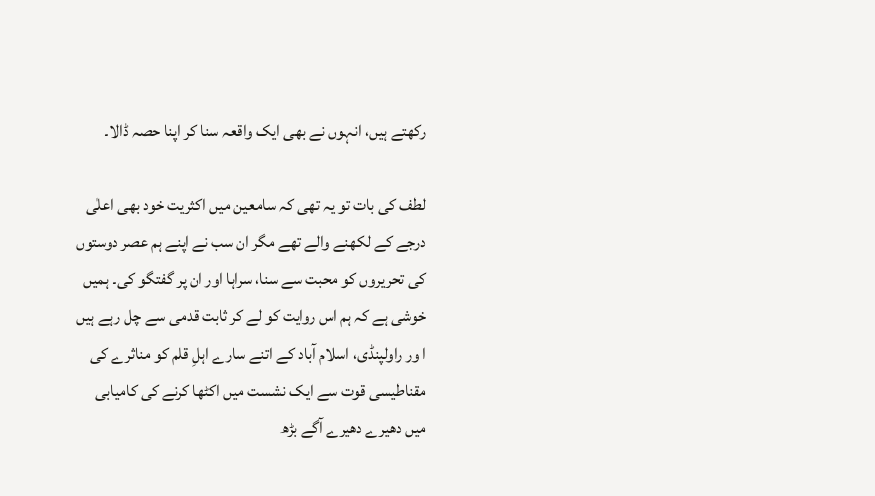رکھتے ہیں، انہوں نے بھی ایک واقعہ سنا کر اپنا حصہ ڈالا۔

لطف کی بات تو یہ تھی کہ سامعین میں اکثریت خود بھی اعلٰی درجے کے لکھنے والے تھے مگر ان سب نے اپنے ہم عصر دوستوں کی تحریروں کو محبت سے سنا، سراہا اور ان پر گفتگو کی۔ ہمیں خوشی ہے کہ ہم اس روایت کو لے کر ثابت قدمی سے چل رہے ہیں ا ور راولپنڈی، اسلام آباد کے اتنے سارے اہلِ قلم کو مناثرے کی مقناطیسی قوت سے ایک نشست میں اکٹھا کرنے کی کامیابی میں دھیرے دھیرے آگے بڑھ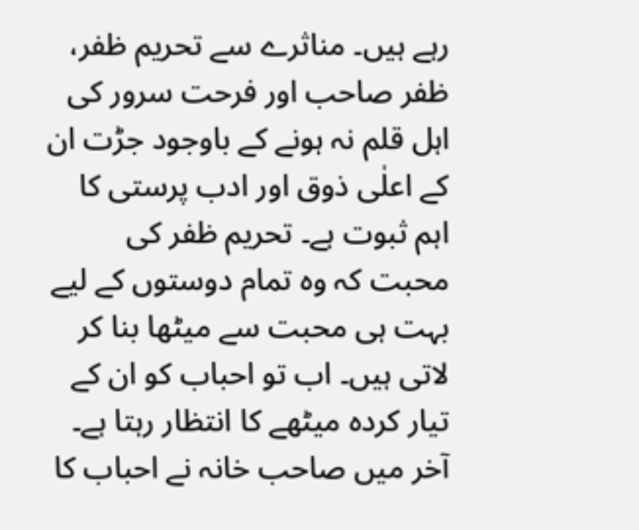رہے ہیں۔ مناثرے سے تحریم ظفر، ظفر صاحب اور فرحت سرور کی اہل قلم نہ ہونے کے باوجود جڑت ان کے اعلٰی ذوق اور ادب پرستی کا اہم ثبوت ہے۔ تحریم ظفر کی محبت کہ وہ تمام دوستوں کے لیے بہت ہی محبت سے میٹھا بنا کر لاتی ہیں۔ اب تو احباب کو ان کے تیار کردہ میٹھے کا انتظار رہتا ہے۔ آخر میں صاحب خانہ نے احباب کا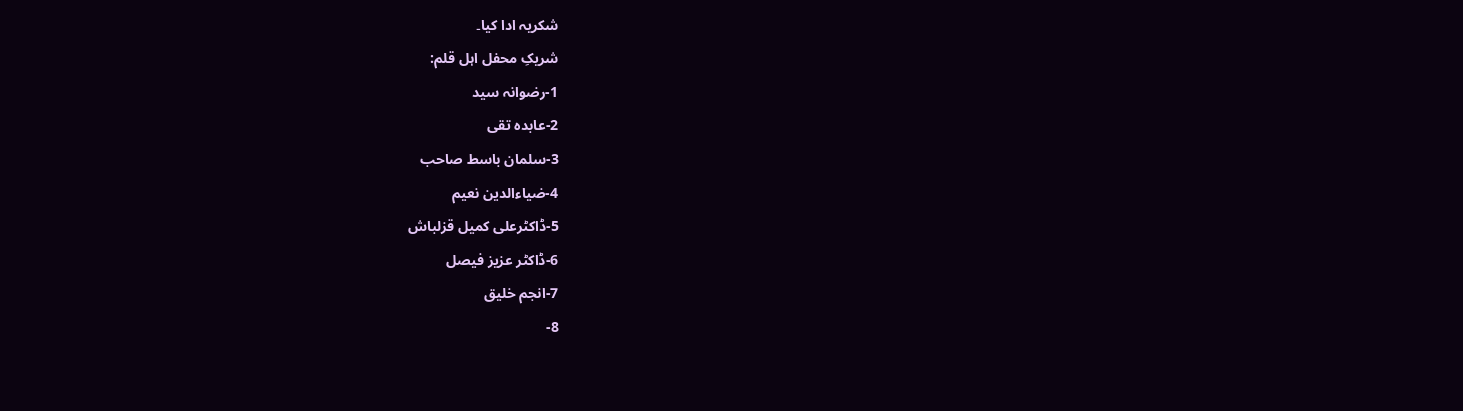شکریہ ادا کیا۔
شریکِ محفل اہل قلم:
1-رضوانہ سید
2-عابدہ تقی
3-سلمان باسط صاحب
4-ضیاءالدین نعیم
5-ڈاکٹرعلی کمیل قزلباش
6-ڈاکٹر عزیز فیصل
7-انجم خلیق
8-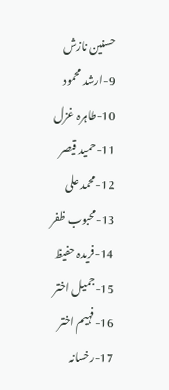حسنین نازش
9-ارشد محمود
10-طاہرہ غزل
11-حمید قیصر
12-محمد علی
13-محبوب ظفر
14-فریدہ حفیظ
15-جمیل اختر
16-فہیم اختر
17-رخسانہ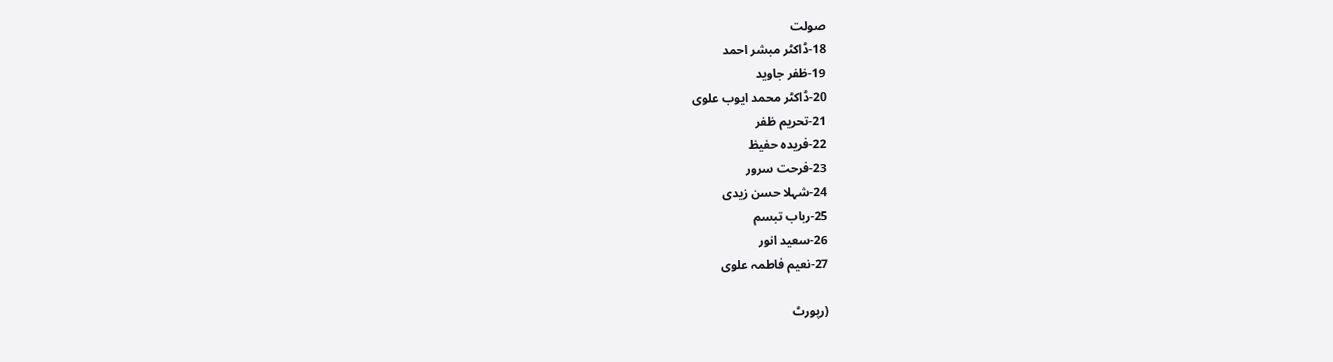صولت
18-ڈاکٹر مبشر احمد
19-ظفر جاوید
20-ڈاکٹر محمد ایوب علوی
21-تحریم ظفر
22-فریدہ حفیظ
23-فرحت سرور
24-شہلا حسن زیدی
25-رباب تبسم
26-سعید انور
27-نعیم فاطمہ علوی

(رپورٹ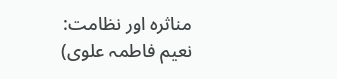مناثرہ اور نظامت: نعیم فاطمہ علوی)